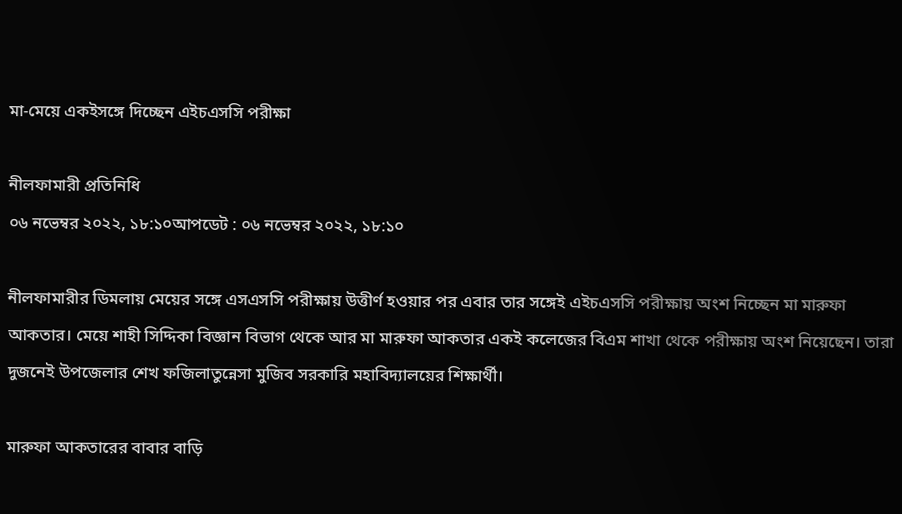মা-মেয়ে একইসঙ্গে দিচ্ছেন এইচএসসি পরীক্ষা

নীলফামারী প্রতিনিধি
০৬ নভেম্বর ২০২২, ১৮:১০আপডেট : ০৬ নভেম্বর ২০২২, ১৮:১০

নীলফামারীর ডিমলায় মেয়ের সঙ্গে এসএসসি পরীক্ষায় উত্তীর্ণ হওয়ার পর এবার তার সঙ্গেই এইচএসসি পরীক্ষায় অংশ নিচ্ছেন মা মারুফা আকতার। মেয়ে শাহী সিদ্দিকা বিজ্ঞান বিভাগ থেকে আর মা মারুফা আকতার একই কলেজের বিএম শাখা থেকে পরীক্ষায় অংশ নিয়েছেন। তারা দুজনেই উপজেলার শেখ ফজিলাতুন্নেসা মুজিব সরকারি মহাবিদ্যালয়ের শিক্ষার্থী।

মারুফা আকতারের বাবার বাড়ি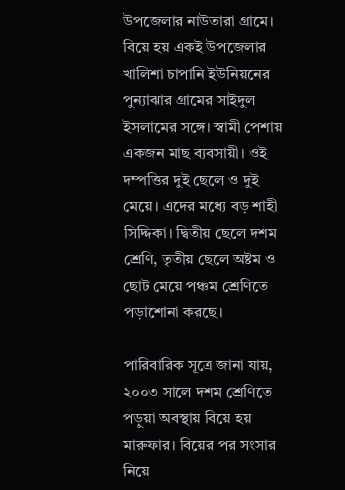উপজেলার নাউতারা গ্রামে। বিয়ে হয় একই উপজেলার খালিশা চাপানি ইউনিয়নের পুন্যাঝার গ্রামের সাইদুল ইসলামের সঙ্গে। স্বামী পেশায় একজন মাছ ব্যবসায়ী। ওই দম্পত্তির দুই ছেলে ও দুই মেয়ে। এদের মধ্যে বড় শাহী সিদ্দিকা। দ্বিতীয় ছেলে দশম শ্রেণি, তৃতীয় ছেলে অষ্টম ও ছোট মেয়ে পঞ্চম শ্রেণিতে পড়াশোনা করছে।

পারিবারিক সূত্রে জানা যায়, ২০০৩ সালে দশম শ্রেণিতে পড়ুয়া অবস্থায় বিয়ে হয় মারুফার। বিয়ের পর সংসার নিয়ে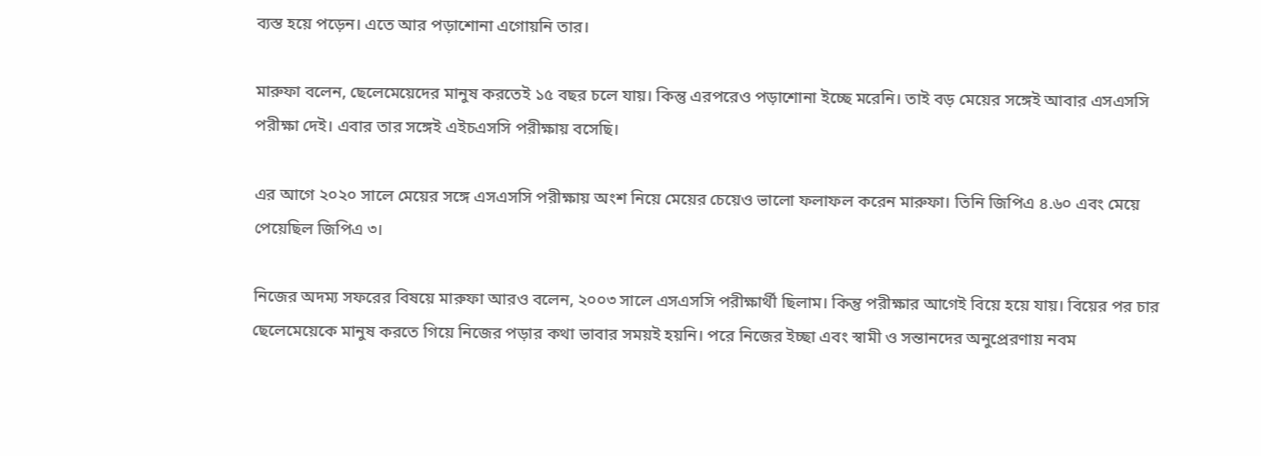ব্যস্ত হয়ে পড়েন। এতে আর পড়াশোনা এগোয়নি তার।

মারুফা বলেন, ছেলেমেয়েদের মানুষ করতেই ১৫ বছর চলে যায়। কিন্তু এরপরেও পড়াশোনা ইচ্ছে মরেনি। তাই বড় মেয়ের সঙ্গেই আবার এসএসসি পরীক্ষা দেই। এবার তার সঙ্গেই এইচএসসি পরীক্ষায় বসেছি।

এর আগে ২০২০ সালে মেয়ের সঙ্গে এসএসসি পরীক্ষায় অংশ নিয়ে মেয়ের চেয়েও ভালো ফলাফল করেন মারুফা। তিনি জিপিএ ৪.৬০ এবং মেয়ে পেয়েছিল জিপিএ ৩।

নিজের অদম্য সফরের বিষয়ে মারুফা আরও বলেন, ২০০৩ সালে এসএসসি পরীক্ষার্থী ছিলাম। কিন্তু পরীক্ষার আগেই বিয়ে হয়ে যায়। বিয়ের পর চার ছেলেমেয়েকে মানুষ করতে গিয়ে নিজের পড়ার কথা ভাবার সময়ই হয়নি। পরে নিজের ইচ্ছা এবং স্বামী ও সন্তানদের অনুপ্রেরণায় নবম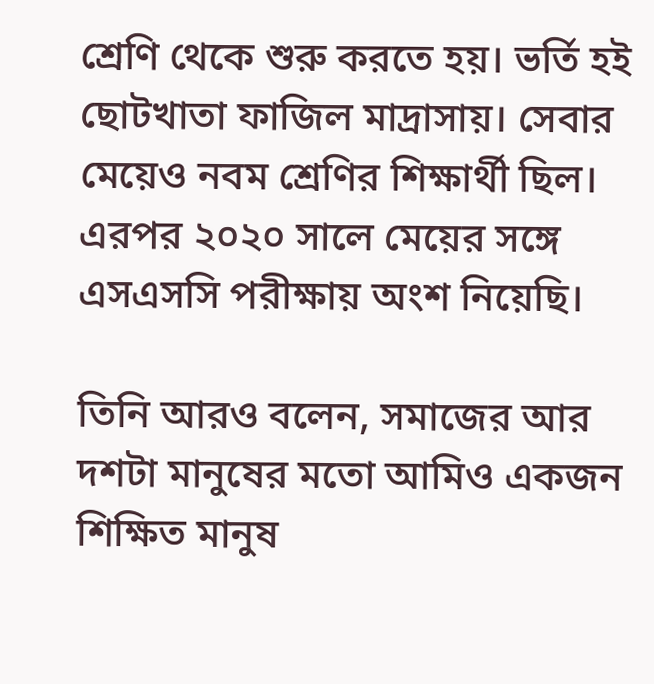শ্রেণি থেকে শুরু করতে হয়। ভর্তি হই ছোটখাতা ফাজিল মাদ্রাসায়। সেবার মেয়েও নবম শ্রেণির শিক্ষার্থী ছিল। এরপর ২০২০ সালে মেয়ের সঙ্গে এসএসসি পরীক্ষায় অংশ নিয়েছি।

তিনি আরও বলেন, সমাজের আর দশটা মানুষের মতো আমিও একজন শিক্ষিত মানুষ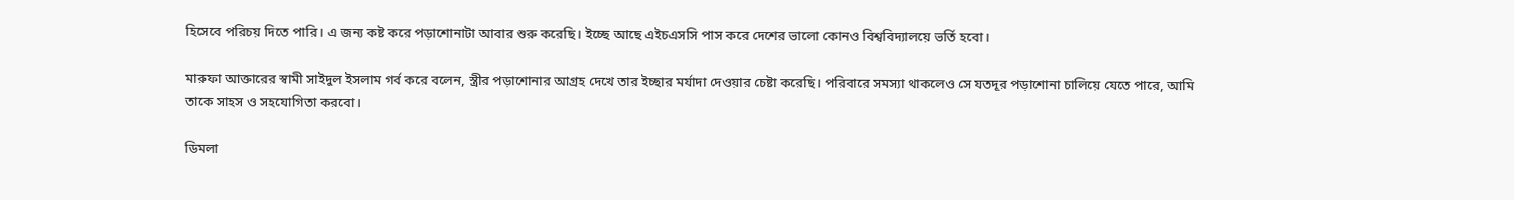হিসেবে পরিচয় দিতে পারি। এ জন্য কষ্ট করে পড়াশোনাটা আবার শুরু করেছি। ইচ্ছে আছে এইচএসসি পাস করে দেশের ভালো কোনও বিশ্ববিদ্যালয়ে ভর্তি হবো।

মারুফা আক্তারের স্বামী সাইদুল ইসলাম গর্ব করে বলেন, স্ত্রীর পড়াশোনার আগ্রহ দেখে তার ইচ্ছার মর্যাদা দেওয়ার চেষ্টা করেছি। পরিবারে সমস্যা থাকলেও সে যতদূর পড়াশোনা চালিয়ে যেতে পারে, আমি তাকে সাহস ও সহযোগিতা করবো।

ডিমলা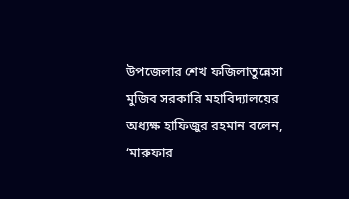উপজেলার শেখ ফজিলাতুন্নেসা মুজিব সরকারি মহাবিদ্যালয়ের অধ্যক্ষ হাফিজুর রহমান বলেন, ‘মারুফার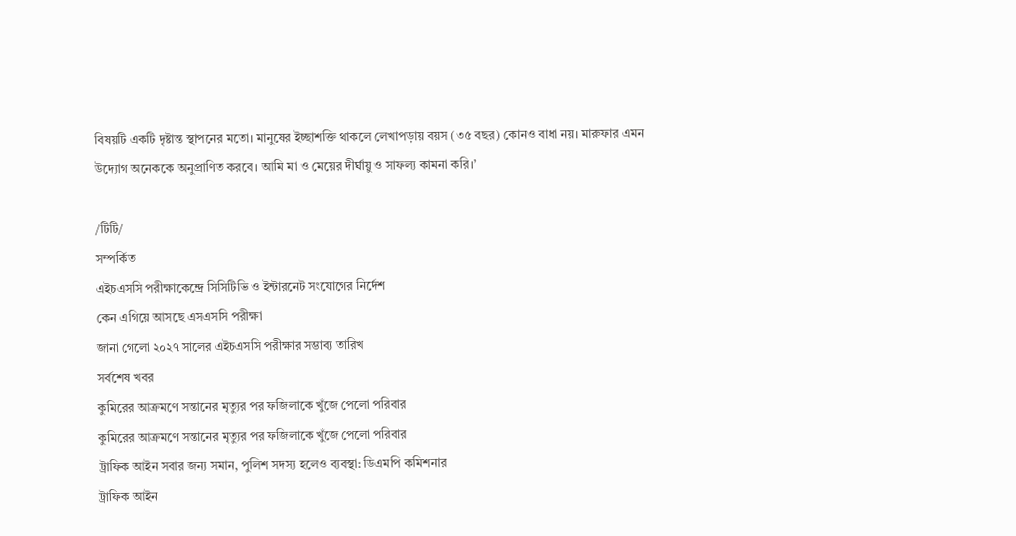বিষয়টি একটি দৃষ্টান্ত স্থাপনের মতো। মানুষের ইচ্ছাশক্তি থাকলে লেখাপড়ায় বয়স (৩৫ বছর) কোনও বাধা নয়। মারুফার এমন উদ্যোগ অনেককে অনুপ্রাণিত করবে। আমি মা ও মেয়ের দীর্ঘায়ু ও সাফল্য কামনা করি।’

/টিটি/
সম্পর্কিত
এইচএসসি পরীক্ষাকেন্দ্রে সিসিটিভি ও ইন্টারনেট সংযোগের নির্দেশ
কেন এগিয়ে আসছে এসএসসি পরীক্ষা
জানা গেলো ২০২৭ সালের এইচএসসি পরীক্ষার সম্ভাব্য তারিখ
সর্বশেষ খবর
কুমিরের আক্রমণে সন্তানের মৃত্যুর পর ফজিলাকে খুঁজে পেলো পরিবার
কুমিরের আক্রমণে সন্তানের মৃত্যুর পর ফজিলাকে খুঁজে পেলো পরিবার
ট্রাফিক আইন সবার জন্য সমান, পুলিশ সদস্য হলেও ব্যবস্থা: ডিএমপি কমিশনার
ট্রাফিক আইন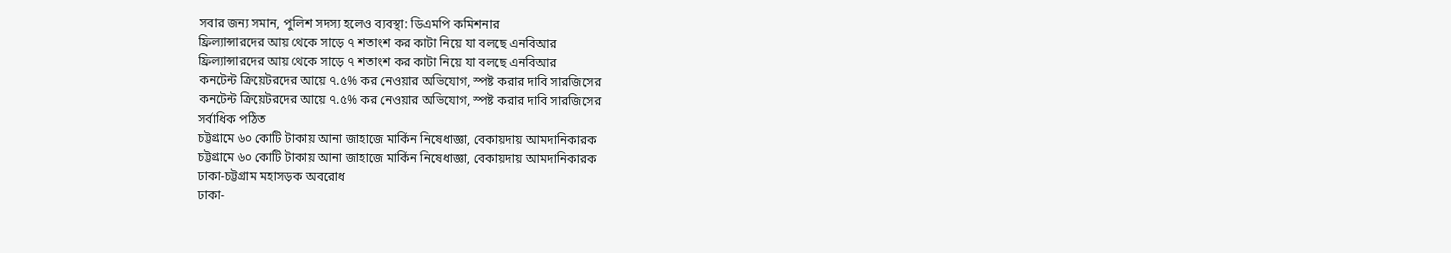সবার জন্য সমান, পুলিশ সদস্য হলেও ব্যবস্থা: ডিএমপি কমিশনার
ফ্রিল্যান্সারদের আয় থেকে সাড়ে ৭ শতাংশ কর কাটা নিয়ে যা বলছে এনবিআর
ফ্রিল্যান্সারদের আয় থেকে সাড়ে ৭ শতাংশ কর কাটা নিয়ে যা বলছে এনবিআর
কনটেন্ট ক্রিয়েটরদের আয়ে ৭.৫% কর নেওয়ার অভিযোগ, স্পষ্ট করার দাবি সারজিসের
কনটেন্ট ক্রিয়েটরদের আয়ে ৭.৫% কর নেওয়ার অভিযোগ, স্পষ্ট করার দাবি সারজিসের
সর্বাধিক পঠিত
চট্টগ্রামে ৬০ কোটি টাকায় আনা জাহাজে মার্কিন নিষেধাজ্ঞা, বেকায়দায় আমদানিকারক
চট্টগ্রামে ৬০ কোটি টাকায় আনা জাহাজে মার্কিন নিষেধাজ্ঞা, বেকায়দায় আমদানিকারক
ঢাকা-চট্টগ্রাম মহাসড়ক অবরোধ
ঢাকা-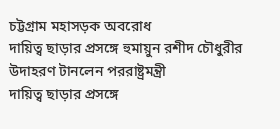চট্টগ্রাম মহাসড়ক অবরোধ
দায়িত্ব ছাড়ার প্রসঙ্গে হুমায়ুন রশীদ চৌধুরীর উদাহরণ টানলেন পররাষ্ট্রমন্ত্রী
দায়িত্ব ছাড়ার প্রসঙ্গে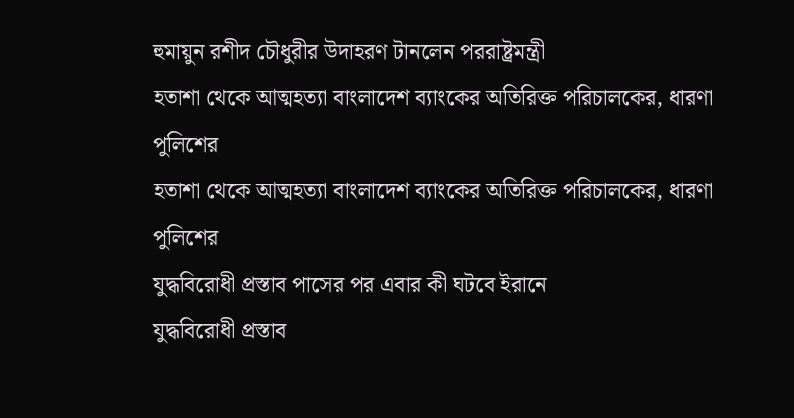হুমায়ুন রশীদ চৌধুরীর উদাহরণ টানলেন পররাষ্ট্রমন্ত্রী
হতাশা থেকে আত্মহত্যা বাংলাদেশ ব্যাংকের অতিরিক্ত পরিচালকের, ধারণা পুলিশের
হতাশা থেকে আত্মহত্যা বাংলাদেশ ব্যাংকের অতিরিক্ত পরিচালকের, ধারণা পুলিশের
যুদ্ধবিরোধী প্রস্তাব পাসের পর এবার কী ঘটবে ইরানে
যুদ্ধবিরোধী প্রস্তাব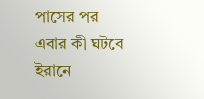পাসের পর এবার কী ঘটবে ইরানে